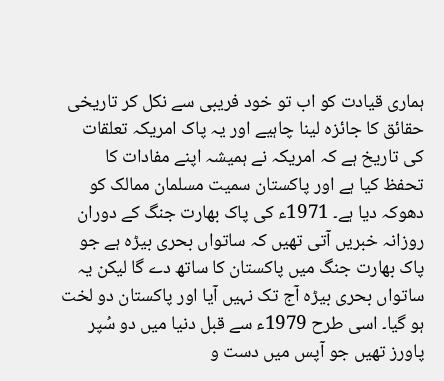ہماری قیادت کو اب تو خود فریبی سے نکل کر تاریخی حقائق کا جائزہ لینا چاہیے اور یہ پاک امریکہ تعلقات کی تاریخ ہے کہ امریکہ نے ہمیشہ اپنے مفادات کا تحفظ کیا ہے اور پاکستان سمیت مسلمان ممالک کو دھوکہ دیا ہے۔ 1971ء کی پاک بھارت جنگ کے دوران روزانہ خبریں آتی تھیں کہ ساتواں بحری بیڑہ ہے جو پاک بھارت جنگ میں پاکستان کا ساتھ دے گا لیکن یہ ساتواں بحری بیڑہ آج تک نہیں آیا اور پاکستان دو لخت ہو گیا۔ اسی طرح 1979ء سے قبل دنیا میں دو سُپر پاورز تھیں جو آپس میں دست و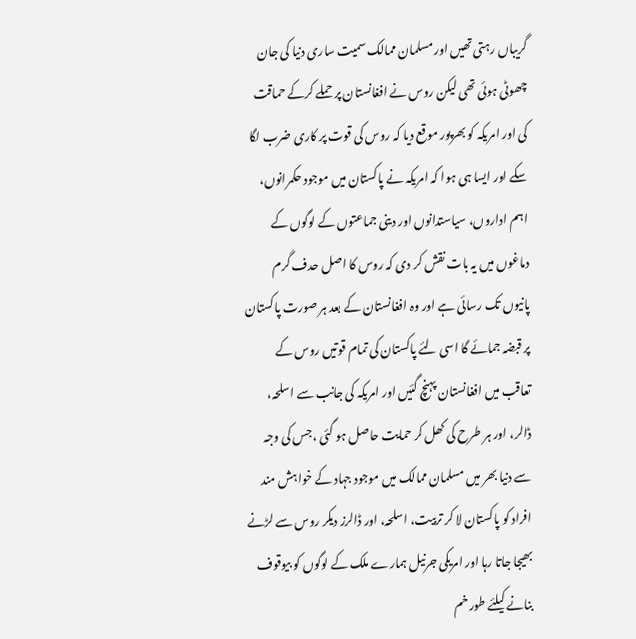گریباں رہتی تھیں اور مسلمان ممالک سمیت ساری دنیا کی جان چھوٹی ہوئی تھی لیکن روس نے افغانستان پر حملے کرکے حماقت کی اور امریکہ کو بھرپور موقع دیا کہ روس کی قوت پر کاری ضرب لگا سکے اور ایسا ہی ہوا کہ امریکہ نے پاکستان میں موجود حکمرانوں، اہم اداروں، سیاستدانوں اور دینی جماعتوں کے لوگوں کے دماغوں میں یہ بات نقش کر دی کہ روس کا اصل حدف گرم پانیوں تک رسائی ہے اور وہ افغانستان کے بعد ہر صورت پاکستان پر قبضہ جمائے گا اسی لئے پاکستان کی تمام قوتیں روس کے تعاقب میں افغانستان پہنچ گئیں اور امریکہ کی جانب سے اسلحہ، ڈالر، اور ہر طرح کی کھل کر حمایت حاصل ہو گئی ،جس کی وجہ سے دنیا بھر میں مسلمان ممالک میں موجود جہاد کے خواہش مند افراد کو پاکستان لا کر تربیت، اسلحہ، اور ڈالرز دیکر روس سے لڑنے بھیجا جاتا رہا اور امریکی جرنیل ہمارے ملک کے لوگوں کو بیوقوف بنانے کیلئے طور خم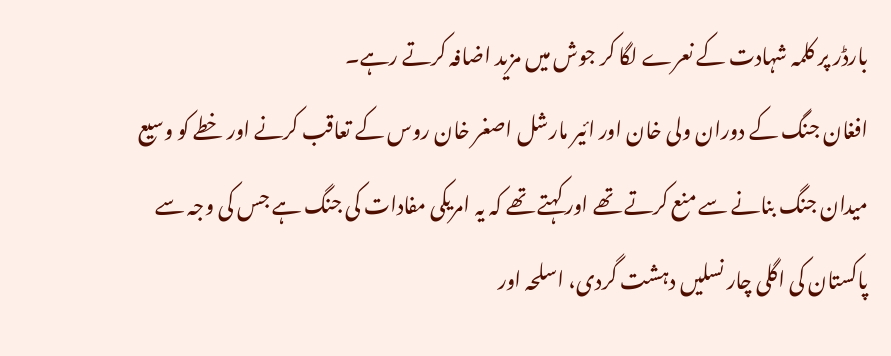بارڈر پر کلمہ شہادت کے نعرے لگا کر جوش میں مزید اضافہ کرتے رہے۔
افغان جنگ کے دوران ولی خان اور ائیر مارشل اصغر خان روس کے تعاقب کرنے اور خطے کو وسیع میدان جنگ بنانے سے منع کرتے تھے اور کہتے تھے کہ یہ امریکی مفادات کی جنگ ہے جس کی وجہ سے پاکستان کی اگلی چار نسلیں دہشت گردی، اسلحہ اور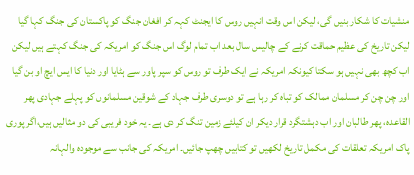منشیات کا شکار بنیں گی، لیکن اس وقت انہیں روس کا ایجنٹ کہہ کر افغان جنگ کو پاکستان کی جنگ کہا گیا لیکن تاریخ کی عظیم حماقت کرنے کے چالیس سال بعد اب تمام لوگ اس جنگ کو امریکہ کی جنگ کہتے ہیں لیکن اب کچھ بھی نہیں ہو سکتا کیونکہ امریکہ نے ایک طرف تو روس کو سپر پاور سے ہٹایا اور دنیا کا ایس ایچ او بن گیا اور چن چن کر مسلمان ممالک کو تباہ کر رہا ہے تو دوسری طرف جہاد کے شوقین مسلمانوں کو پہلے جہادی پھر القاعدہ، پھر طالبان اور اب دہشتگرد قرار دیکر ان کیلئے زمین تنگ کر دی ہے۔ یہ خود فریبی کی دو مثالیں ہیں،اگر پوری پاک امریکہ تعلقات کی مکمل تاریخ لکھیں تو کتابیں چھپ جائیں۔ امریکہ کی جانب سے موجودہ والہانہ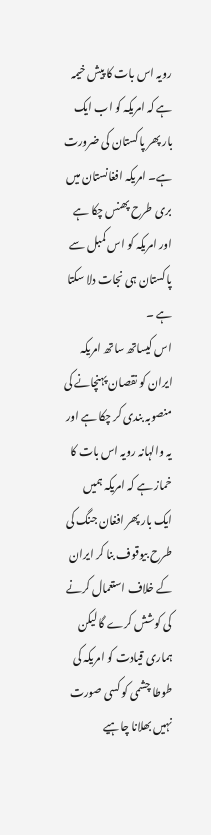رویہ اس بات کا پیش خیمہ ہے کہ امریکہ کو اب ایک بار پھر پاکستان کی ضرورت ہے۔ امریکہ افغانستان میں بری طرح پھنس چکا ہے اور امریکہ کو اس کمبل سے پاکستان ہی نجات دلا سکتا ہے ۔
اس کیساتھ ساتھ امریکہ ایران کو نقصان پہنچانے کی منصوبہ بندی کر چکا ہے اور یہ والہانہ رویہ اس بات کا خماز ہے کہ امریکہ ہمیں ایک بار پھر افغان جنگ کی طرح بیوقوف بنا کر ایران کے خلاف استعمال کرنے کی کوشش کرے گا لیکن ہماری قیادت کو امریکہ کی طوطا چشمی کو کسی صورت نہیں بھلانا چاہیے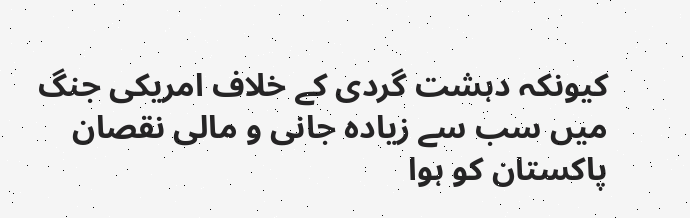کیونکہ دہشت گردی کے خلاف امریکی جنگ میں سب سے زیادہ جانی و مالی نقصان پاکستان کو ہوا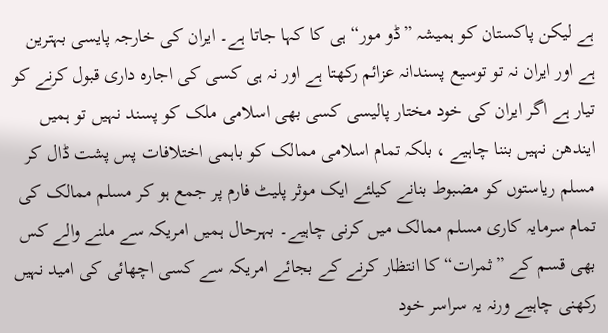ہے لیکن پاکستان کو ہمیشہ ”ڈو مور“ ہی کا کہا جاتا ہے۔ ایران کی خارجہ پایسی بہترین ہے اور ایران نہ تو توسیع پسندانہ عزائم رکھتا ہے اور نہ ہی کسی کی اجارہ داری قبول کرنے کو تیار ہے اگر ایران کی خود مختار پالیسی کسی بھی اسلامی ملک کو پسند نہیں تو ہمیں ایندھن نہیں بننا چاہیے ، بلکہ تمام اسلامی ممالک کو باہمی اختلافات پس پشت ڈال کر مسلم ریاستوں کو مضبوط بنانے کیلئے ایک موثر پلیٹ فارم پر جمع ہو کر مسلم ممالک کی تمام سرمایہ کاری مسلم ممالک میں کرنی چاہیے۔ بہرحال ہمیں امریکہ سے ملنے والے کس بھی قسم کے ”ثمرات“ کا انتظار کرنے کے بجائے امریکہ سے کسی اچھائی کی امید نہیں رکھنی چاہیے ورنہ یہ سراسر خود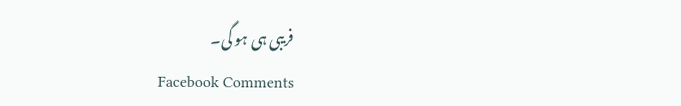فریبی ہی ہو گی۔
Facebook Comments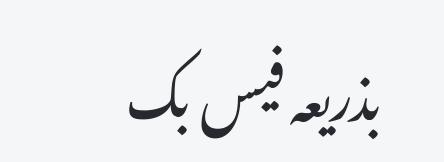بذریعہ فیس بک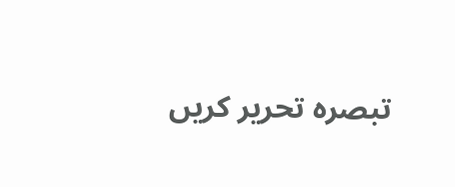تبصرہ تحریر کریں